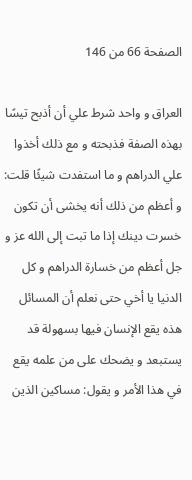الصفحة 66 من 146

العراق و واحد شرط علي أن أذبح تيسًا بهذه الصفة فذبحته و مع ذلك أخذوا علي الدراهم و ما استفدت شيئًا قلت: و أعظم من ذلك أنه يخشى أن تكون خسرت دينك إذا ما تبت إلى الله عز و جل أعظم من خسارة الدراهم و كل الدنيا يا أخي حتى نعلم أن المسائل هذه يقع الإنسان فيها بسهولة قد يستبعد و يضحك على من علمه يقع في هذا الأمر و يقول: مساكين الذين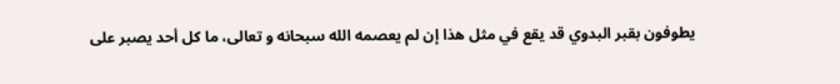يطوفون بقبر البدوي قد يقع في مثل هذا إن لم يعصمه الله سبحانه و تعالى، ما كل أحد يصبر على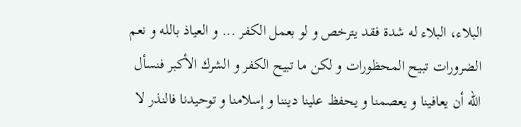البلاء، البلاء له شدة فقد يترخص و لو بعمل الكفر ... و العياذ بالله و نعم الضرورات تبيح المحظورات و لكن ما تبيح الكفر و الشرك الأكبر فنسأل الله أن يعافينا و يعصمنا و يحفظ علينا ديننا و إسلامنا و توحيدنا فالنذر لا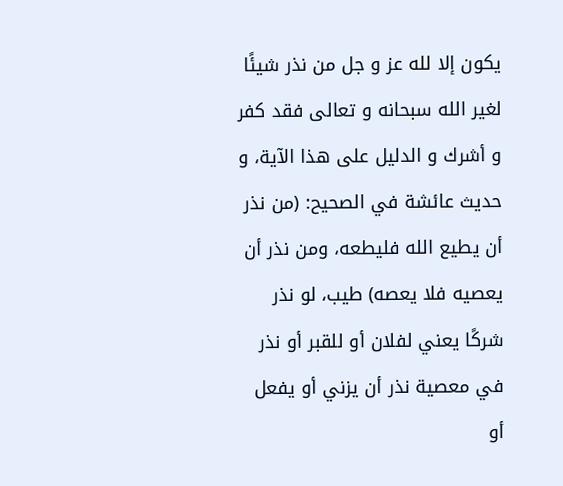يكون إلا لله عز و جل من نذر شيئًا لغير الله سبحانه و تعالى فقد كفر و أشرك و الدليل على هذا الآية، و حديث عائشة في الصحيح: (من نذر أن يطيع الله فليطعه، ومن نذر أن يعصيه فلا يعصه) طيب، لو نذر شركًا يعني لفلان أو للقبر أو نذر في معصية نذر أن يزني أو يفعل أو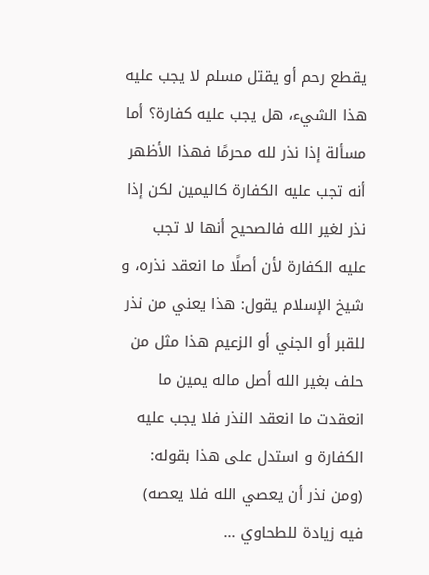يقطع رحم أو يقتل مسلم لا يجب عليه هذا الشيء، هل يجب عليه كفارة؟ أما مسألة إذا نذر لله محرمًا فهذا الأظهر أنه تجب عليه الكفارة كاليمين لكن إذا نذر لغير الله فالصحيح أنها لا تجب عليه الكفارة لأن أصلًا ما انعقد نذره، و شيخ الإسلام يقول: هذا يعني من نذر للقبر أو الجني أو الزعيم هذا مثل من حلف بغير الله أصل ماله يمين ما انعقدت ما انعقد النذر فلا يجب عليه الكفارة و استدل على هذا بقوله: (ومن نذر أن يعصي الله فلا يعصه) فيه زيادة للطحاوي ...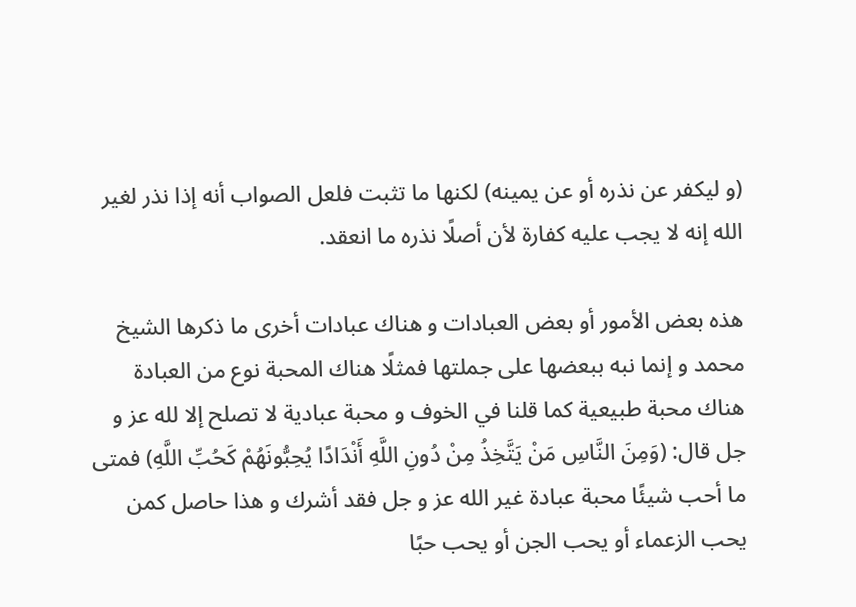(و ليكفر عن نذره أو عن يمينه) لكنها ما تثبت فلعل الصواب أنه إذا نذر لغير الله إنه لا يجب عليه كفارة لأن أصلًا نذره ما انعقد.

هذه بعض الأمور أو بعض العبادات و هناك عبادات أخرى ما ذكرها الشيخ محمد و إنما نبه ببعضها على جملتها فمثلًا هناك المحبة نوع من العبادة هناك محبة طبيعية كما قلنا في الخوف و محبة عبادية لا تصلح إلا لله عز و جل قال: (وَمِنَ النَّاسِ مَنْ يَتَّخِذُ مِنْ دُونِ اللَّهِ أَنْدَادًا يُحِبُّونَهُمْ كَحُبِّ اللَّهِ) فمتى ما أحب شيئًا محبة عبادة غير الله عز و جل فقد أشرك و هذا حاصل كمن يحب الزعماء أو يحب الجن أو يحب حبًا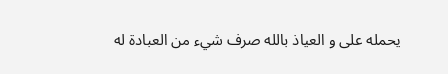يحمله على و العياذ بالله صرف شيء من العبادة له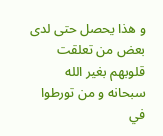و هذا يحصل حتى لدى بعض من تعلقت قلوبهم بغير الله سبحانه و من تورطوا في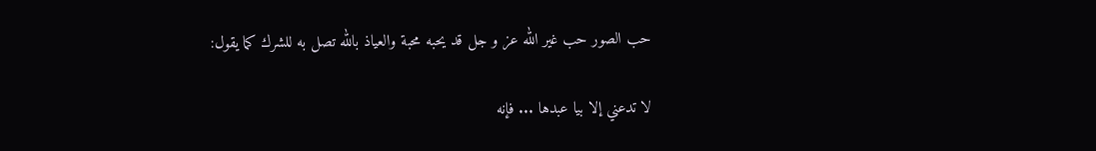حب الصور حب غير الله عز و جل قد يحبه محبة والعياذ بالله تصل به للشرك كما يقول:

لا تدعني إلا بيا عبدها ... فإنه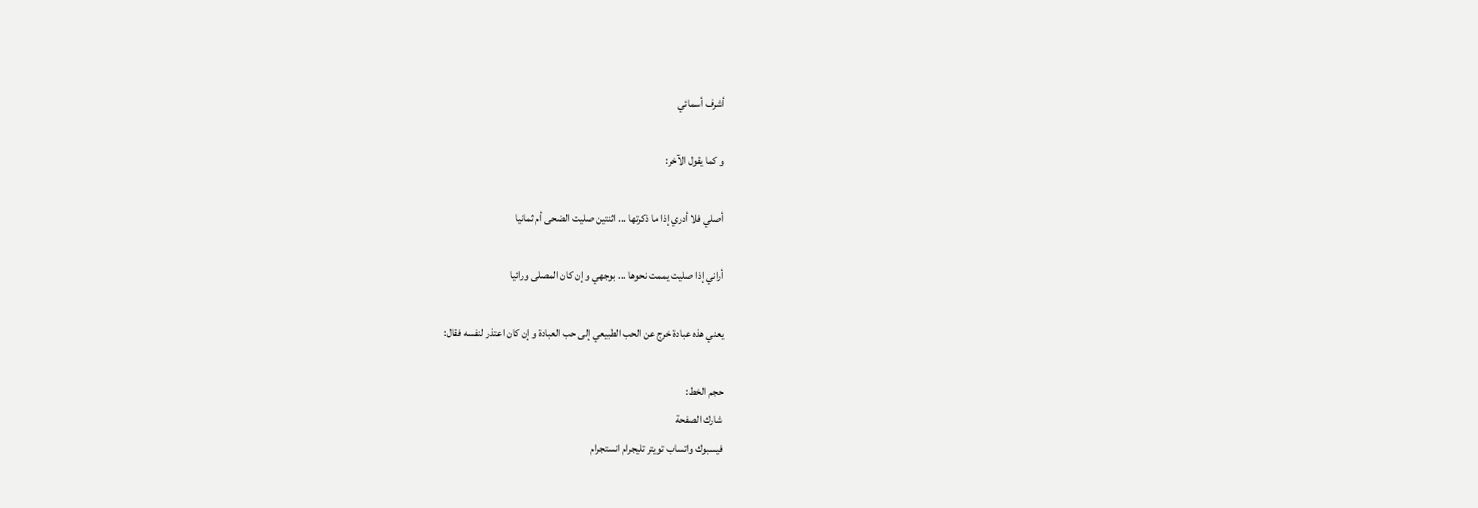أشرف أسمائي

و كما يقول الآخر:

أصلي فلا أدري إذا ما ذكرتها ... اثنتين صليت الضحى أم ثمانيا

أراني إذا صليت يممت نحوها ... بوجهي و إن كان المصلى ورائيا

يعني هذه عبادة خرج عن الحب الطبيعي إلى حب العبادة و إن كان اعتذر لنفسه فقال:

حجم الخط:
شارك الصفحة
فيسبوك واتساب تويتر تليجرام انستجرام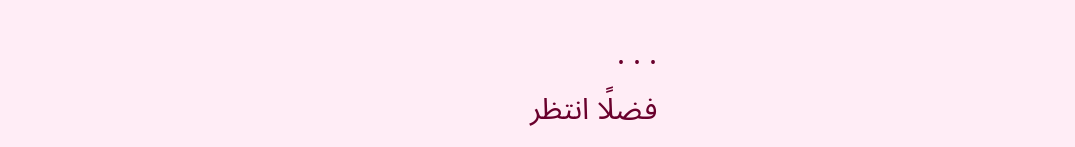. . .
فضلًا انتظر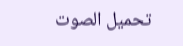تحميل الصوت